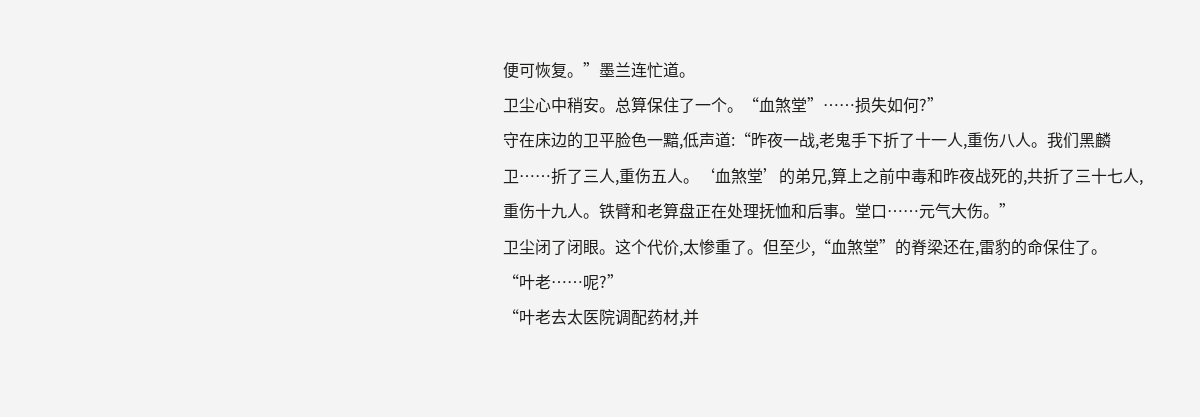便可恢复。”墨兰连忙道。
卫尘心中稍安。总算保住了一个。“血煞堂”……损失如何?”
守在床边的卫平脸色一黯,低声道:“昨夜一战,老鬼手下折了十一人,重伤八人。我们黑麟卫……折了三人,重伤五人。‘血煞堂’的弟兄,算上之前中毒和昨夜战死的,共折了三十七人,重伤十九人。铁臂和老算盘正在处理抚恤和后事。堂口……元气大伤。”
卫尘闭了闭眼。这个代价,太惨重了。但至少,“血煞堂”的脊梁还在,雷豹的命保住了。
“叶老……呢?”
“叶老去太医院调配药材,并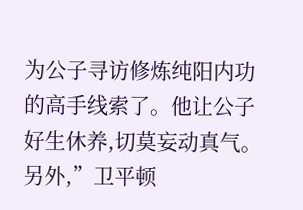为公子寻访修炼纯阳内功的高手线索了。他让公子好生休养,切莫妄动真气。另外,”卫平顿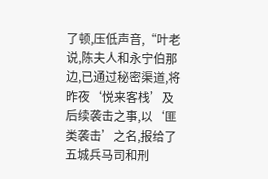了顿,压低声音,“叶老说,陈夫人和永宁伯那边,已通过秘密渠道,将昨夜‘悦来客栈’及后续袭击之事,以‘匪类袭击’之名,报给了五城兵马司和刑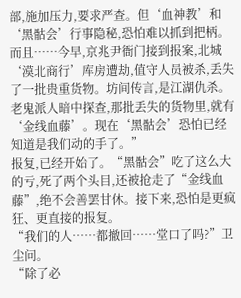部,施加压力,要求严查。但‘血神教’和‘黑骷会’行事隐秘,恐怕难以抓到把柄。而且……今早,京兆尹衙门接到报案,北城‘漠北商行’库房遭劫,值守人员被杀,丢失了一批贵重货物。坊间传言,是江湖仇杀。老鬼派人暗中探查,那批丢失的货物里,就有‘金线血藤’。现在‘黑骷会’恐怕已经知道是我们动的手了。”
报复,已经开始了。“黑骷会”吃了这么大的亏,死了两个头目,还被抢走了“金线血藤”,绝不会善罢甘休。接下来,恐怕是更疯狂、更直接的报复。
“我们的人……都撤回……堂口了吗?”卫尘问。
“除了必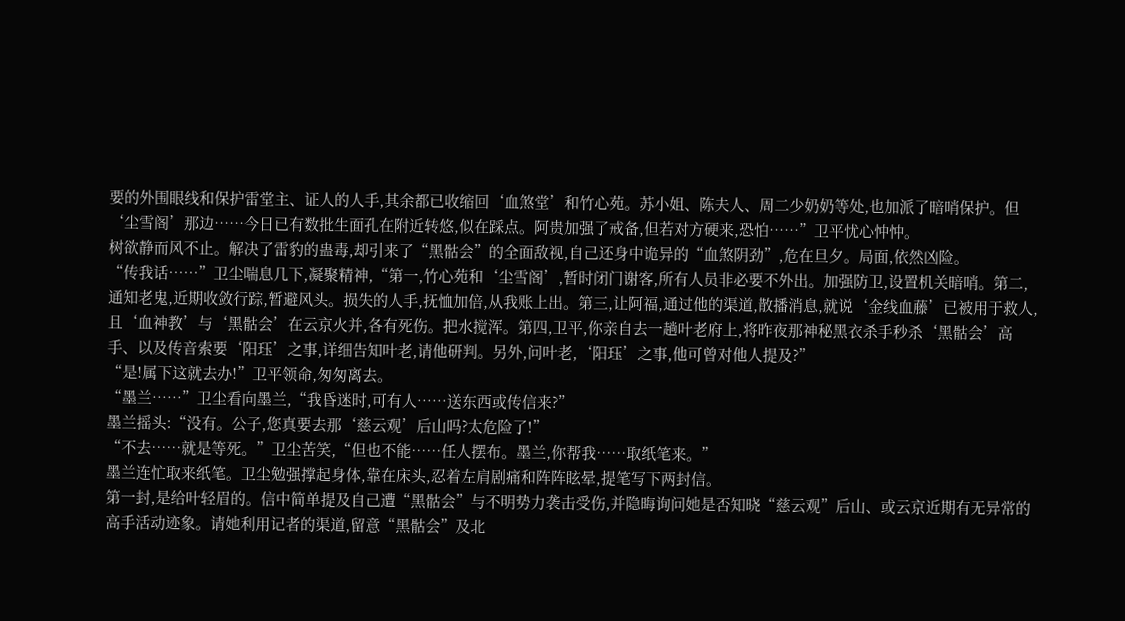要的外围眼线和保护雷堂主、证人的人手,其余都已收缩回‘血煞堂’和竹心苑。苏小姐、陈夫人、周二少奶奶等处,也加派了暗哨保护。但‘尘雪阁’那边……今日已有数批生面孔在附近转悠,似在踩点。阿贵加强了戒备,但若对方硬来,恐怕……”卫平忧心忡忡。
树欲静而风不止。解决了雷豹的蛊毒,却引来了“黑骷会”的全面敌视,自己还身中诡异的“血煞阴劲”,危在旦夕。局面,依然凶险。
“传我话……”卫尘喘息几下,凝聚精神,“第一,竹心苑和‘尘雪阁’,暂时闭门谢客,所有人员非必要不外出。加强防卫,设置机关暗哨。第二,通知老鬼,近期收敛行踪,暂避风头。损失的人手,抚恤加倍,从我账上出。第三,让阿福,通过他的渠道,散播消息,就说‘金线血藤’已被用于救人,且‘血神教’与‘黑骷会’在云京火并,各有死伤。把水搅浑。第四,卫平,你亲自去一趟叶老府上,将昨夜那神秘黑衣杀手秒杀‘黑骷会’高手、以及传音索要‘阳珏’之事,详细告知叶老,请他研判。另外,问叶老,‘阳珏’之事,他可曾对他人提及?”
“是!属下这就去办!”卫平领命,匆匆离去。
“墨兰……”卫尘看向墨兰,“我昏迷时,可有人……送东西或传信来?”
墨兰摇头:“没有。公子,您真要去那‘慈云观’后山吗?太危险了!”
“不去……就是等死。”卫尘苦笑,“但也不能……任人摆布。墨兰,你帮我……取纸笔来。”
墨兰连忙取来纸笔。卫尘勉强撑起身体,靠在床头,忍着左肩剧痛和阵阵眩晕,提笔写下两封信。
第一封,是给叶轻眉的。信中简单提及自己遭“黑骷会”与不明势力袭击受伤,并隐晦询问她是否知晓“慈云观”后山、或云京近期有无异常的高手活动迹象。请她利用记者的渠道,留意“黑骷会”及北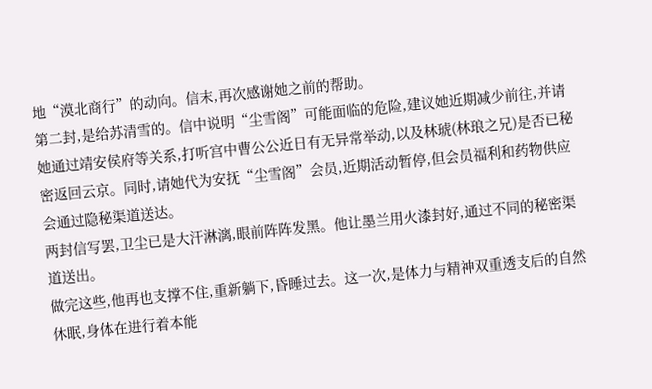地“漠北商行”的动向。信末,再次感谢她之前的帮助。
第二封,是给苏清雪的。信中说明“尘雪阁”可能面临的危险,建议她近期减少前往,并请她通过靖安侯府等关系,打听宫中曹公公近日有无异常举动,以及林琥(林琅之兄)是否已秘密返回云京。同时,请她代为安抚“尘雪阁”会员,近期活动暂停,但会员福利和药物供应会通过隐秘渠道送达。
两封信写罢,卫尘已是大汗淋漓,眼前阵阵发黑。他让墨兰用火漆封好,通过不同的秘密渠道送出。
做完这些,他再也支撑不住,重新躺下,昏睡过去。这一次,是体力与精神双重透支后的自然休眠,身体在进行着本能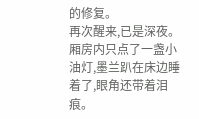的修复。
再次醒来,已是深夜。厢房内只点了一盏小油灯,墨兰趴在床边睡着了,眼角还带着泪痕。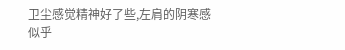卫尘感觉精神好了些,左肩的阴寒感似乎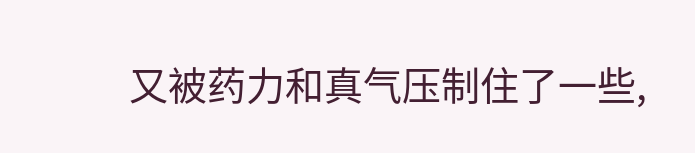又被药力和真气压制住了一些,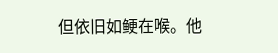但依旧如鲠在喉。他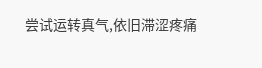尝试运转真气,依旧滞涩疼痛